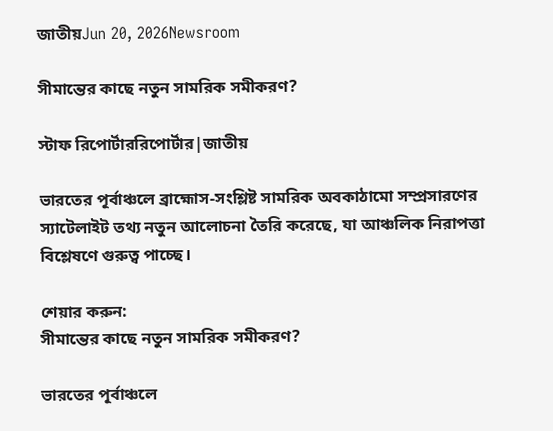জাতীয়Jun 20, 2026Newsroom

সীমান্তের কাছে নতুন সামরিক সমীকরণ?

স্টাফ রিপোর্টাররিপোর্টার|জাতীয়

ভারতের পূর্বাঞ্চলে ব্রাহ্মোস-সংশ্লিষ্ট সামরিক অবকাঠামো সম্প্রসারণের স্যাটেলাইট তথ্য নতুন আলোচনা তৈরি করেছে, যা আঞ্চলিক নিরাপত্তা বিশ্লেষণে গুরুত্ব পাচ্ছে।

শেয়ার করুন:
সীমান্তের কাছে নতুন সামরিক সমীকরণ?

ভারতের পূর্বাঞ্চলে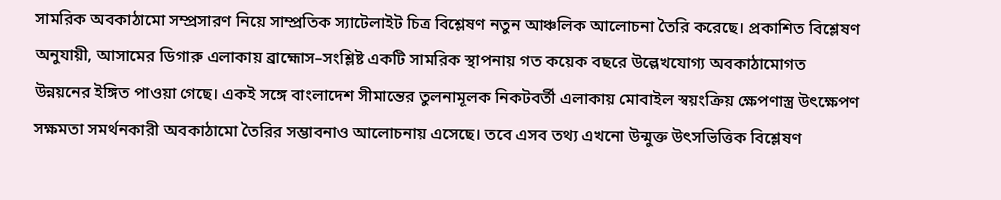সামরিক অবকাঠামো সম্প্রসারণ নিয়ে সাম্প্রতিক স্যাটেলাইট চিত্র বিশ্লেষণ নতুন আঞ্চলিক আলোচনা তৈরি করেছে। প্রকাশিত বিশ্লেষণ অনুযায়ী, আসামের ডিগারু এলাকায় ব্রাহ্মোস–সংশ্লিষ্ট একটি সামরিক স্থাপনায় গত কয়েক বছরে উল্লেখযোগ্য অবকাঠামোগত উন্নয়নের ইঙ্গিত পাওয়া গেছে। একই সঙ্গে বাংলাদেশ সীমান্তের তুলনামূলক নিকটবর্তী এলাকায় মোবাইল স্বয়ংক্রিয় ক্ষেপণাস্ত্র উৎক্ষেপণ সক্ষমতা সমর্থনকারী অবকাঠামো তৈরির সম্ভাবনাও আলোচনায় এসেছে। তবে এসব তথ্য এখনো উন্মুক্ত উৎসভিত্তিক বিশ্লেষণ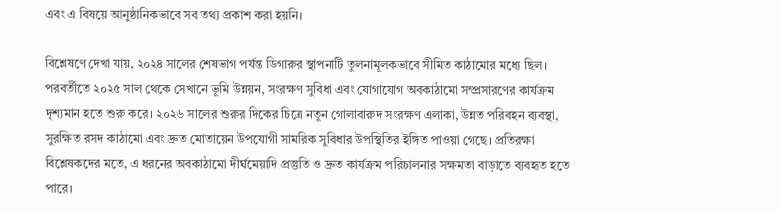এবং এ বিষয়ে আনুষ্ঠানিকভাবে সব তথ্য প্রকাশ করা হয়নি।

বিশ্লেষণে দেখা যায়, ২০২৪ সালের শেষভাগ পর্যন্ত ডিগারুর স্থাপনাটি তুলনামূলকভাবে সীমিত কাঠামোর মধ্যে ছিল। পরবর্তীতে ২০২৫ সাল থেকে সেখানে ভূমি উন্নয়ন, সংরক্ষণ সুবিধা এবং যোগাযোগ অবকাঠামো সম্প্রসারণের কার্যক্রম দৃশ্যমান হতে শুরু করে। ২০২৬ সালের শুরুর দিকের চিত্রে নতুন গোলাবারুদ সংরক্ষণ এলাকা, উন্নত পরিবহন ব্যবস্থা, সুরক্ষিত রসদ কাঠামো এবং দ্রুত মোতায়েন উপযোগী সামরিক সুবিধার উপস্থিতির ইঙ্গিত পাওয়া গেছে। প্রতিরক্ষা বিশ্লেষকদের মতে, এ ধরনের অবকাঠামো দীর্ঘমেয়াদি প্রস্তুতি ও দ্রুত কার্যক্রম পরিচালনার সক্ষমতা বাড়াতে ব্যবহৃত হতে পারে।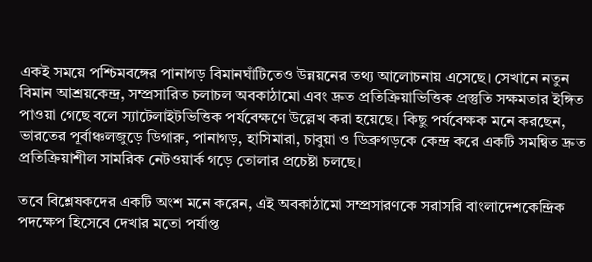একই সময়ে পশ্চিমবঙ্গের পানাগড় বিমানঘাঁটিতেও উন্নয়নের তথ্য আলোচনায় এসেছে। সেখানে নতুন বিমান আশ্রয়কেন্দ্র, সম্প্রসারিত চলাচল অবকাঠামো এবং দ্রুত প্রতিক্রিয়াভিত্তিক প্রস্তুতি সক্ষমতার ইঙ্গিত পাওয়া গেছে বলে স্যাটেলাইটভিত্তিক পর্যবেক্ষণে উল্লেখ করা হয়েছে। কিছু পর্যবেক্ষক মনে করছেন, ভারতের পূর্বাঞ্চলজুড়ে ডিগারু, পানাগড়, হাসিমারা, চাবুয়া ও ডিব্রুগড়কে কেন্দ্র করে একটি সমন্বিত দ্রুত প্রতিক্রিয়াশীল সামরিক নেটওয়ার্ক গড়ে তোলার প্রচেষ্টা চলছে।

তবে বিশ্লেষকদের একটি অংশ মনে করেন, এই অবকাঠামো সম্প্রসারণকে সরাসরি বাংলাদেশকেন্দ্রিক পদক্ষেপ হিসেবে দেখার মতো পর্যাপ্ত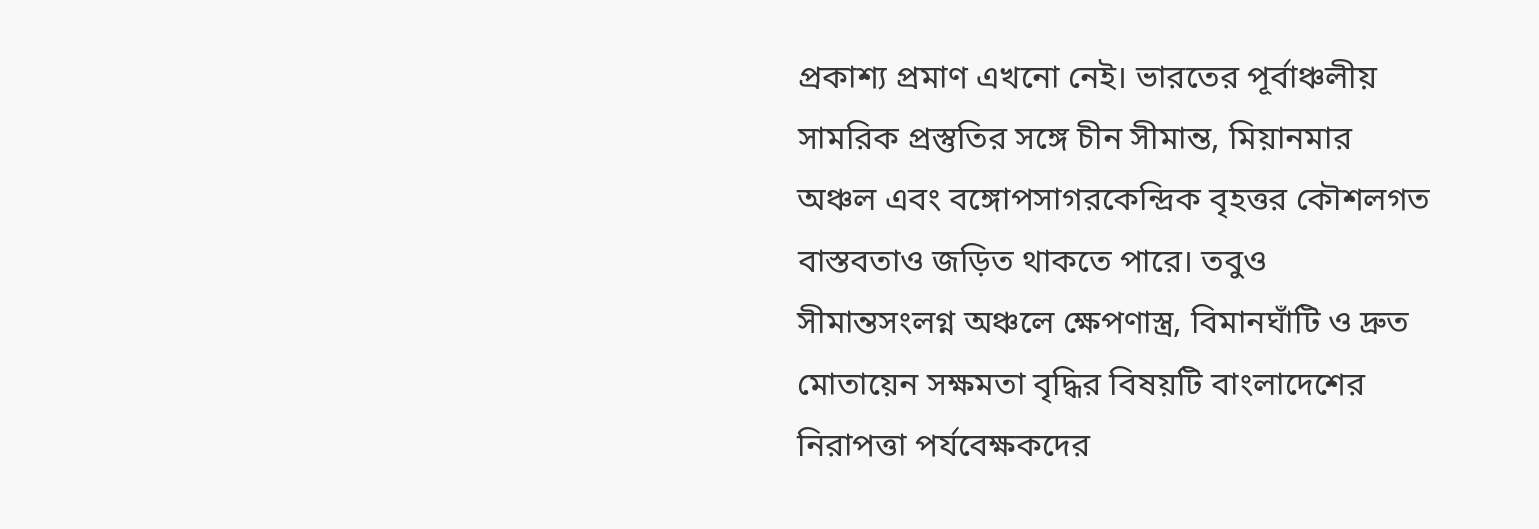প্রকাশ্য প্রমাণ এখনো নেই। ভারতের পূর্বাঞ্চলীয় সামরিক প্রস্তুতির সঙ্গে চীন সীমান্ত, মিয়ানমার অঞ্চল এবং বঙ্গোপসাগরকেন্দ্রিক বৃহত্তর কৌশলগত বাস্তবতাও জড়িত থাকতে পারে। তবুও সীমান্তসংলগ্ন অঞ্চলে ক্ষেপণাস্ত্র, বিমানঘাঁটি ও দ্রুত মোতায়েন সক্ষমতা বৃদ্ধির বিষয়টি বাংলাদেশের নিরাপত্তা পর্যবেক্ষকদের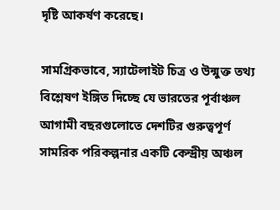দৃষ্টি আকর্ষণ করেছে।

সামগ্রিকভাবে, স্যাটেলাইট চিত্র ও উন্মুক্ত তথ্য বিশ্লেষণ ইঙ্গিত দিচ্ছে যে ভারতের পূর্বাঞ্চল আগামী বছরগুলোতে দেশটির গুরুত্বপূর্ণ সামরিক পরিকল্পনার একটি কেন্দ্রীয় অঞ্চল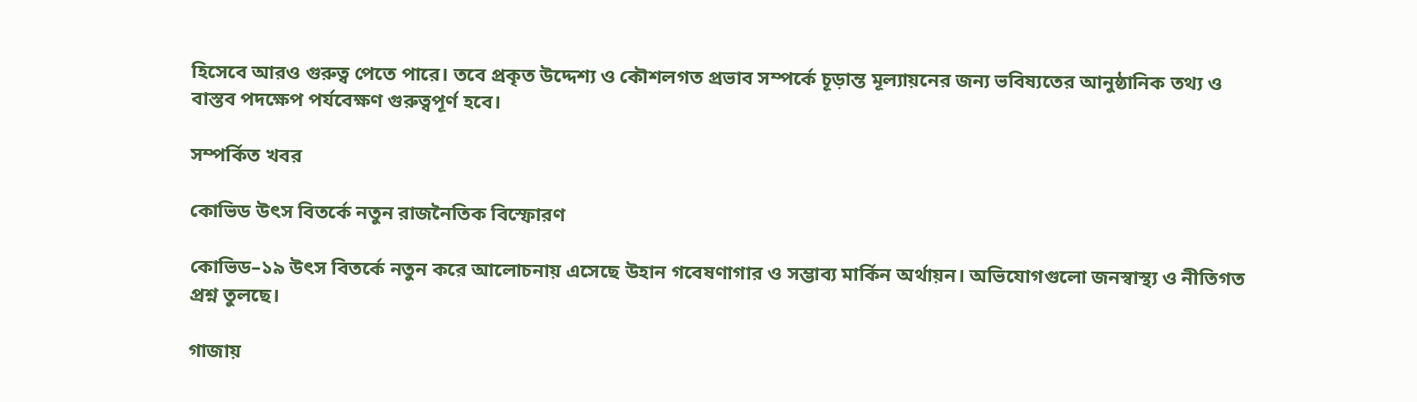হিসেবে আরও গুরুত্ব পেতে পারে। তবে প্রকৃত উদ্দেশ্য ও কৌশলগত প্রভাব সম্পর্কে চূড়ান্ত মূল্যায়নের জন্য ভবিষ্যতের আনুষ্ঠানিক তথ্য ও বাস্তব পদক্ষেপ পর্যবেক্ষণ গুরুত্বপূর্ণ হবে।

সম্পর্কিত খবর

কোভিড উৎস বিতর্কে নতুন রাজনৈতিক বিস্ফোরণ

কোভিড–১৯ উৎস বিতর্কে নতুন করে আলোচনায় এসেছে উহান গবেষণাগার ও সম্ভাব্য মার্কিন অর্থায়ন। অভিযোগগুলো জনস্বাস্থ্য ও নীতিগত প্রশ্ন তুলছে।

গাজায়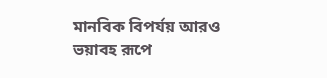মানবিক বিপর্যয় আরও ভয়াবহ রূপে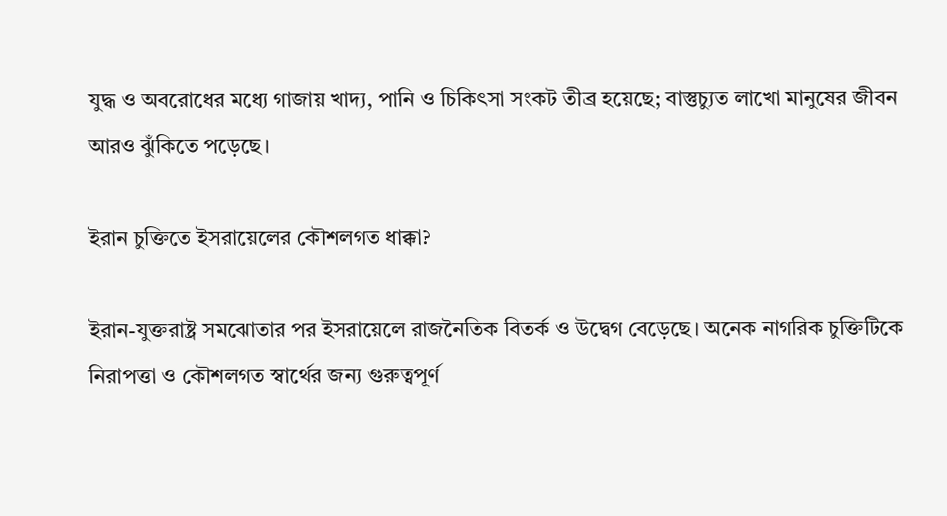যুদ্ধ ও অবরোধের মধ্যে গাজায় খাদ্য, পানি ও চিকিৎসা সংকট তীব্র হয়েছে; বাস্তুচ্যুত লাখো মানুষের জীবন আরও ঝুঁকিতে পড়েছে।

ইরান চুক্তিতে ইসরায়েলের কৌশলগত ধাক্কা?

ইরান-যুক্তরাষ্ট্র সমঝোতার পর ইসরায়েলে রাজনৈতিক বিতর্ক ও উদ্বেগ বেড়েছে। অনেক নাগরিক চুক্তিটিকে নিরাপত্তা ও কৌশলগত স্বার্থের জন্য গুরুত্বপূর্ণ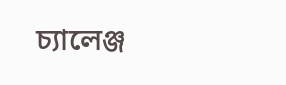চ্যালেঞ্জ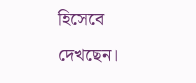হিসেবে দেখছেন।